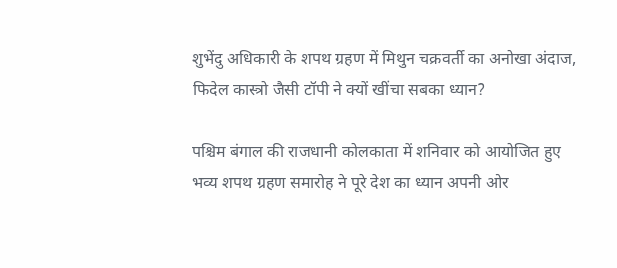शुभेंदु अधिकारी के शपथ ग्रहण में मिथुन चक्रवर्ती का अनोखा अंदाज, फिदेल कास्त्रो जैसी टॉपी ने क्यों खींचा सबका ध्यान?

पश्चिम बंगाल की राजधानी कोलकाता में शनिवार को आयोजित हुए भव्य शपथ ग्रहण समारोह ने पूरे देश का ध्यान अपनी ओर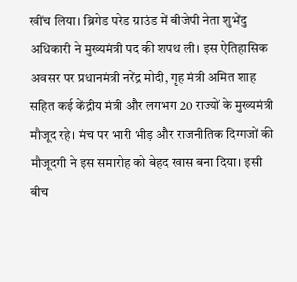खींच लिया। ब्रिगेड परेड ग्राउंड में बीजेपी नेता शुभेंदु अधिकारी ने मुख्यमंत्री पद की शपथ ली। इस ऐतिहासिक अवसर पर प्रधानमंत्री नरेंद्र मोदी, गृह मंत्री अमित शाह सहित कई केंद्रीय मंत्री और लगभग 20 राज्यों के मुख्यमंत्री मौजूद रहे। मंच पर भारी भीड़ और राजनीतिक दिग्गजों की मौजूदगी ने इस समारोह को बेहद खास बना दिया। इसी बीच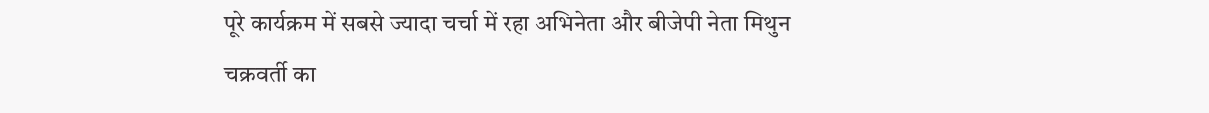पूरे कार्यक्रम में सबसे ज्यादा चर्चा में रहा अभिनेता और बीजेपी नेता मिथुन चक्रवर्ती का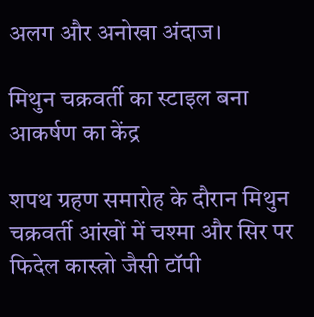अलग और अनोखा अंदाज।

मिथुन चक्रवर्ती का स्टाइल बना आकर्षण का केंद्र

शपथ ग्रहण समारोह के दौरान मिथुन चक्रवर्ती आंखों में चश्मा और सिर पर फिदेल कास्त्रो जैसी टॉपी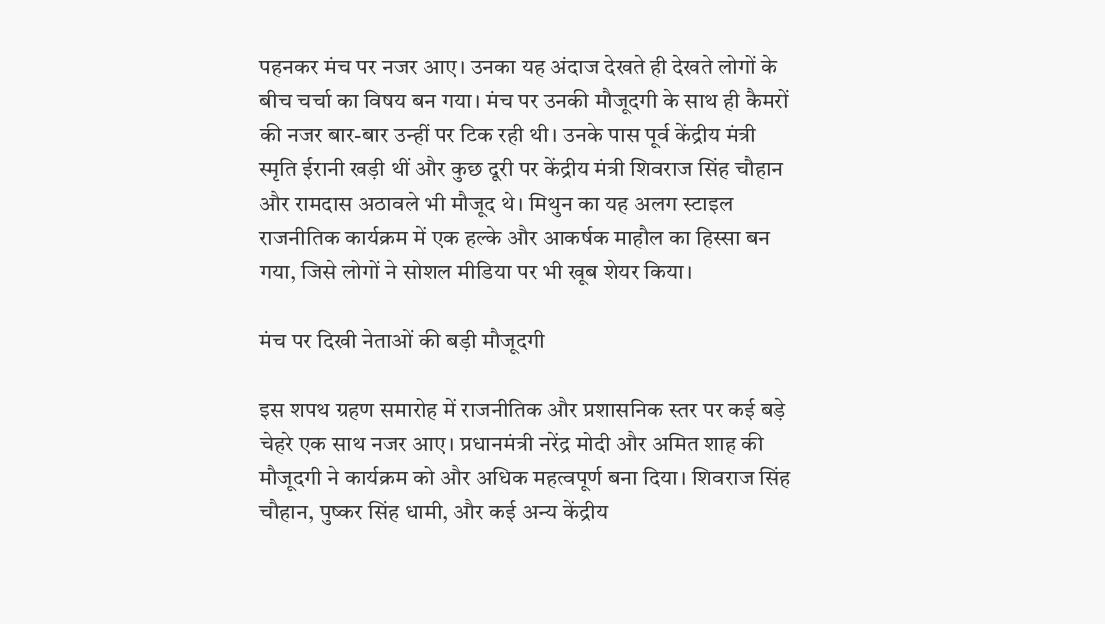पहनकर मंच पर नजर आए। उनका यह अंदाज देखते ही देखते लोगों के बीच चर्चा का विषय बन गया। मंच पर उनकी मौजूदगी के साथ ही कैमरों की नजर बार-बार उन्हीं पर टिक रही थी। उनके पास पूर्व केंद्रीय मंत्री स्मृति ईरानी खड़ी थीं और कुछ दूरी पर केंद्रीय मंत्री शिवराज सिंह चौहान और रामदास अठावले भी मौजूद थे। मिथुन का यह अलग स्टाइल राजनीतिक कार्यक्रम में एक हल्के और आकर्षक माहौल का हिस्सा बन गया, जिसे लोगों ने सोशल मीडिया पर भी खूब शेयर किया।

मंच पर दिखी नेताओं की बड़ी मौजूदगी

इस शपथ ग्रहण समारोह में राजनीतिक और प्रशासनिक स्तर पर कई बड़े चेहरे एक साथ नजर आए। प्रधानमंत्री नरेंद्र मोदी और अमित शाह की मौजूदगी ने कार्यक्रम को और अधिक महत्वपूर्ण बना दिया। शिवराज सिंह चौहान, पुष्कर सिंह धामी, और कई अन्य केंद्रीय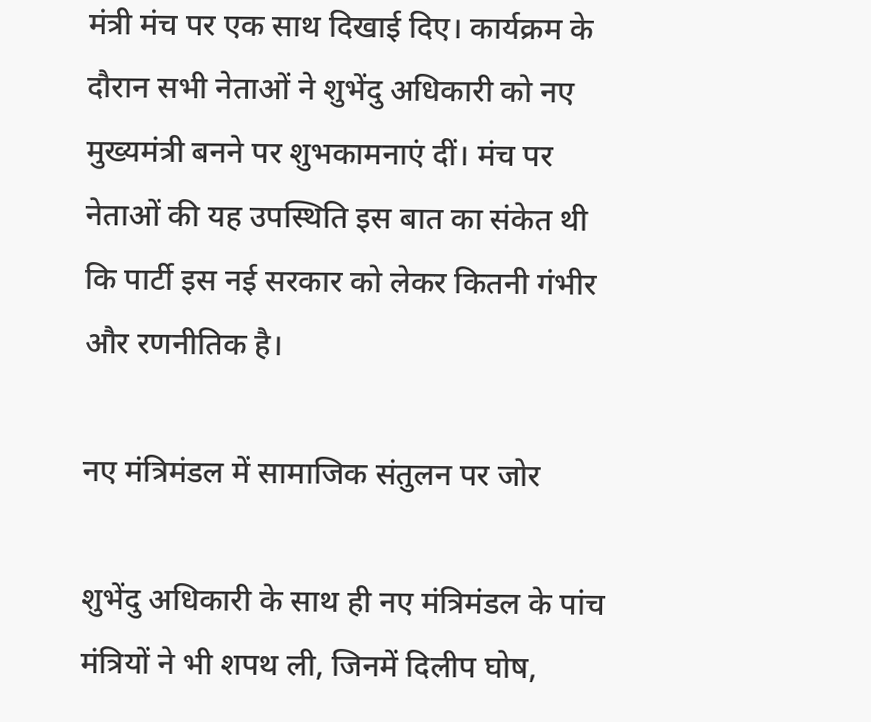मंत्री मंच पर एक साथ दिखाई दिए। कार्यक्रम के दौरान सभी नेताओं ने शुभेंदु अधिकारी को नए मुख्यमंत्री बनने पर शुभकामनाएं दीं। मंच पर नेताओं की यह उपस्थिति इस बात का संकेत थी कि पार्टी इस नई सरकार को लेकर कितनी गंभीर और रणनीतिक है।

नए मंत्रिमंडल में सामाजिक संतुलन पर जोर

शुभेंदु अधिकारी के साथ ही नए मंत्रिमंडल के पांच मंत्रियों ने भी शपथ ली, जिनमें दिलीप घोष,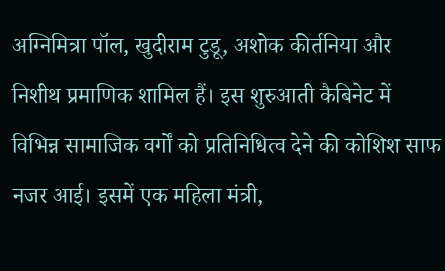अग्निमित्रा पॉल, खुदीराम टुडू, अशोक कीर्तनिया और निशीथ प्रमाणिक शामिल हैं। इस शुरुआती कैबिनेट में विभिन्न सामाजिक वर्गों को प्रतिनिधित्व देने की कोशिश साफ नजर आई। इसमें एक महिला मंत्री,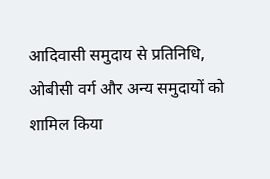आदिवासी समुदाय से प्रतिनिधि, ओबीसी वर्ग और अन्य समुदायों को शामिल किया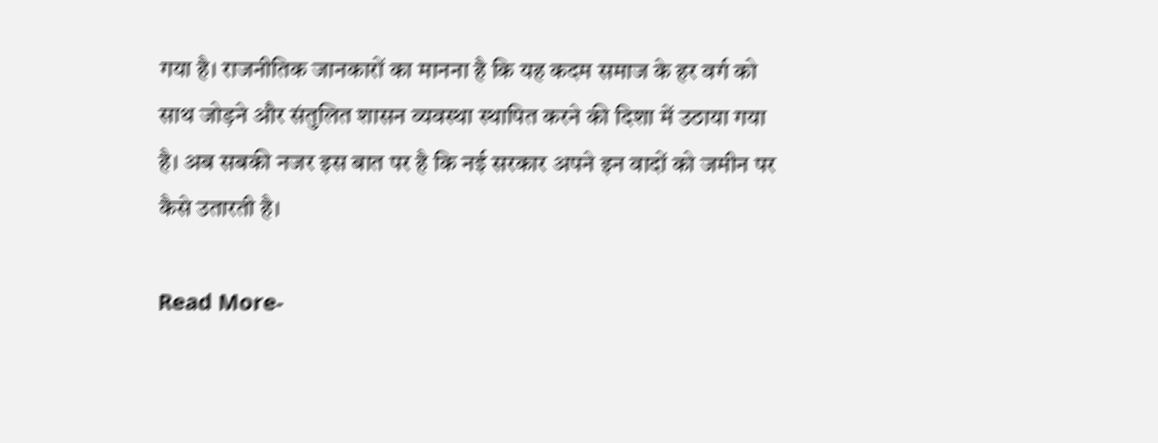गया है। राजनीतिक जानकारों का मानना है कि यह कदम समाज के हर वर्ग को साथ जोड़ने और संतुलित शासन व्यवस्था स्थापित करने की दिशा में उठाया गया है। अब सबकी नजर इस बात पर है कि नई सरकार अपने इन वादों को जमीन पर कैसे उतारती है।

Read More-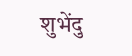शुभेंदु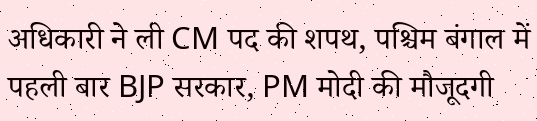अधिकारी ने ली CM पद की शपथ, पश्चिम बंगाल में पहली बार BJP सरकार, PM मोदी की मौजूदगी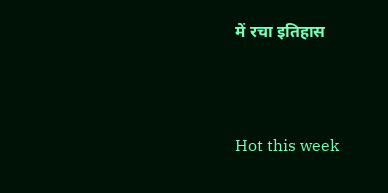में रचा इतिहास



Hot this week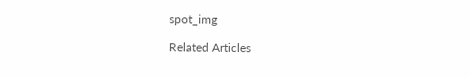spot_img

Related Articles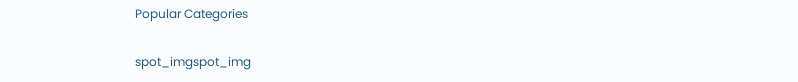Popular Categories

spot_imgspot_img